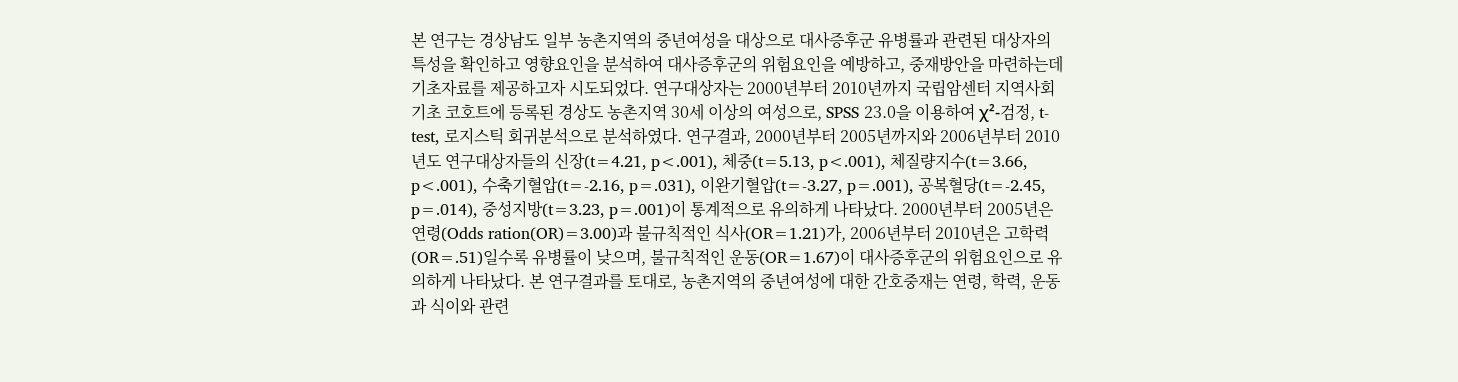본 연구는 경상남도 일부 농촌지역의 중년여성을 대상으로 대사증후군 유병률과 관련된 대상자의 특성을 확인하고 영향요인을 분석하여 대사증후군의 위험요인을 예방하고, 중재방안을 마련하는데 기초자료를 제공하고자 시도되었다. 연구대상자는 2000년부터 2010년까지 국립암센터 지역사회 기초 코호트에 등록된 경상도 농촌지역 30세 이상의 여성으로, SPSS 23.0을 이용하여 χ²-검정, t-test, 로지스틱 회귀분석으로 분석하였다. 연구결과, 2000년부터 2005년까지와 2006년부터 2010년도 연구대상자들의 신장(t=4.21, p<.001), 체중(t=5.13, p<.001), 체질량지수(t=3.66, p<.001), 수축기혈압(t=-2.16, p=.031), 이완기혈압(t=-3.27, p=.001), 공복혈당(t=-2.45, p=.014), 중성지방(t=3.23, p=.001)이 통계적으로 유의하게 나타났다. 2000년부터 2005년은 연령(Odds ration(OR)=3.00)과 불규칙적인 식사(OR=1.21)가, 2006년부터 2010년은 고학력(OR=.51)일수록 유병률이 낮으며, 불규칙적인 운동(OR=1.67)이 대사증후군의 위험요인으로 유의하게 나타났다. 본 연구결과를 토대로, 농촌지역의 중년여성에 대한 간호중재는 연령, 학력, 운동과 식이와 관련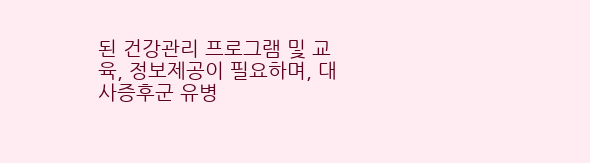된 건강관리 프로그램 및 교육, 정보제공이 필요하며, 대사증후군 유병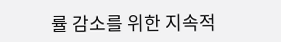률 감소를 위한 지속적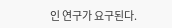인 연구가 요구된다.